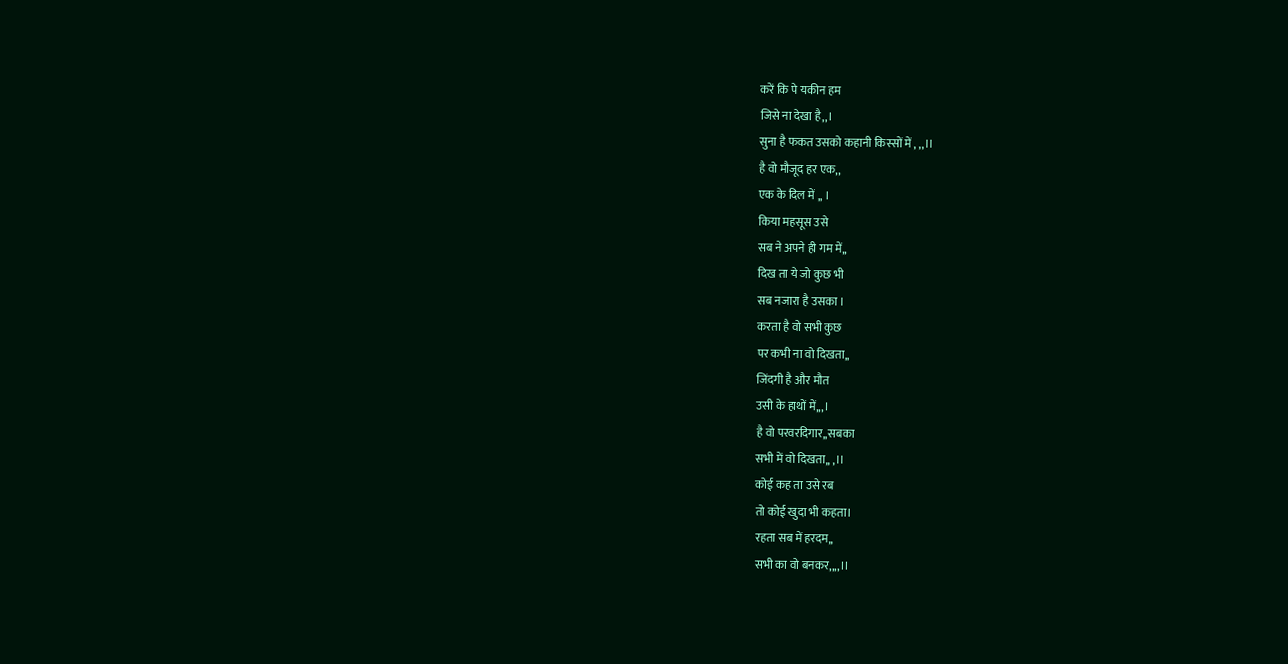करें कि पे यकीन हम
जिसे ना देखा है,,।
सुना है फकत उसको कहानी किस्सों में , ,,।।
है वो मौजूद हर एक,,
एक के दिल में ,, ।
किया महसूस उसे
सब ने अपने ही गम में,,
दिख ता ये जो कुछ भी
सब नजारा है उसका ।
करता है वो सभी कुछ
पर कभी ना वो दिखता,,
जिंदगी है और मौत
उसी के हाथों में,,,।
है वो परवरदिगार,,सबका
सभी में वो दिखता,, ,।।
कोई कह ता उसे रब
तो कोई खुदा भी कहता।
रहता सब में हरदम,,
सभी का वो बनकर,,,,।।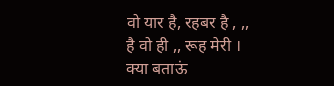वो यार है, रहबर है , ,,
है वो ही ,, रूह मेरी ।
क्या बताऊं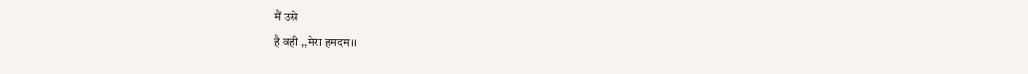मैं उसे
है वही ,,मेरा हमदम।।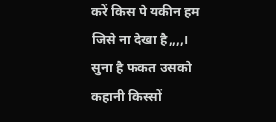करें किस पे यकीन हम
जिसे ना देखा है,,,,।
सुना है फकत उसको
कहानी किस्सों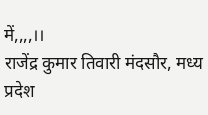में,,,,।।
राजेंद्र कुमार तिवारी मंदसौर, मध्य प्रदेश